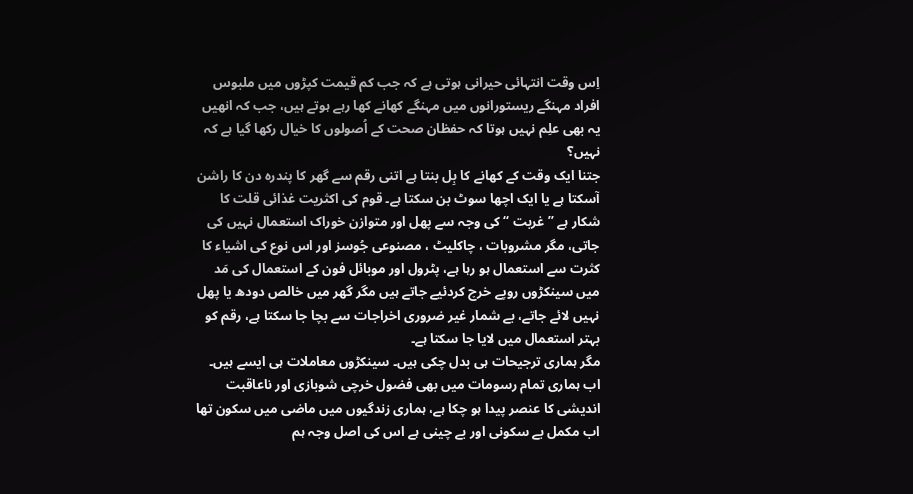اِس وقت انتہائی حیرانی ہوتی ہے کہ جب کم قیمت کپڑوں میں ملبوس افراد مہنگے ریستورانوں میں مہنگے کھانے کھا رہے ہوتے ہیں، جب کہ انھیں یہ بھی علِم نہیں ہوتا کہ حفظان صحت کے اُصولوں کا خیال رکھا گیا ہے کہ نہیں؟
جتنا ایک وقت کے کھانے کا بِل بنتا ہے اتنی رقم سے گھر کا پندرہ دن کا راشن آسکتا ہے یا ایک اچھا سوٹ بن سکتا ہے۔ قوم کی اکثریت غذائی قلت کا شکار ہے ’’ غربت ‘‘ کی وجہ سے پھل اور متوازن خوراک استعمال نہیں کی جاتی، مگر مشروبات ، چاکلیٹ ، مصنوعی جُوسز اور اس نوع کی اشیاء کا کثرت سے استعمال ہو رہا ہے، پٹرول اور موبائل فون کے استعمال کی مَد میں سینکڑوں روپے خرچ کردئیے جاتے ہیں مگر گھر میں خالص دودھ یا پھل نہیں لائے جاتے، بے شمار غیر ضروری اخراجات سے بچا جا سکتا ہے، رقم کو بہتر استعمال میں لایا جا سکتا ہے۔
مگر ہماری ترجیحات ہی بدل چکی ہیں۔ سینکڑوں معاملات ہی ایسے ہیں۔ اب ہماری تمام رسومات میں بھی فضول خرچی شوبازی اور ناعاقبت اندیشی کا عنصر پیدا ہو چکا ہے، ہماری زندگیوں میں ماضی میں سکون تھا اب مکمل بے سکونی اور بے چینی ہے اس کی اصل وجہ ہم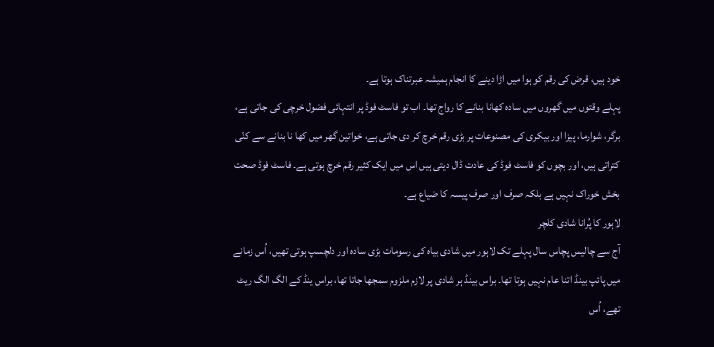خود ہیں، قرض کی رقم کو ہوا میں اڑا دینے کا انجام ہمیشہ عبرتناک ہوتا ہے۔
پہلے وقتوں میں گھروں میں سادہ کھانا بنانے کا رواج تھا۔ اب تو فاسٹ فوڈ پر انتہائی فضول خرچی کی جاتی ہے، برگر، شوارما، پیزا اور بیکری کی مصنوعات پر بڑی رقم خرچ کر دی جاتی ہے، خواتین گھر میں کھا نا بنانے سے کنّی کتراتی ہیں، اور بچوں کو فاسٹ فوڈ کی عادت ڈال دیتی ہیں اس میں ایک کثیر رقم خرچ ہوتی ہے۔ فاسٹ فوڈ صحت بخش خوراک نہیں ہے بلکہ صرف اور صرف پیسہ کا ضیاع ہے۔
لاہور کا پُرانا شادی کلچر
آج سے چالیس پچاس سال پہلے تک لاہور میں شادی بیاہ کی رسومات بڑی سادہ اور دلچسپ ہوتی تھیں، اُس زمانے میں پائپ بینڈ اتنا عام نہیں ہوتا تھا۔ براس بینڈ ہر شادی پر لازم ملزوم سمجھا جاتا تھا، براس ینڈ کے الگ الگ ریٹ تھے، اُس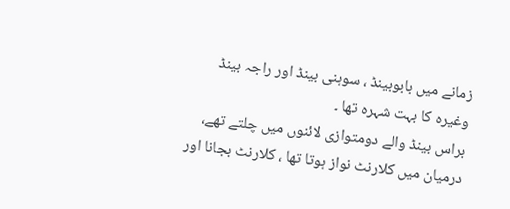زمانے میں بابوبینڈ ، سوہنی بینڈ اور راجہ بینڈ وغیرہ کا بہت شہرہ تھا ۔
براس بینڈ والے دومتوازی لائنوں میں چلتے تھے، درمیان میں کلارنٹ نواز ہوتا تھا ، کلارنٹ بجانا اور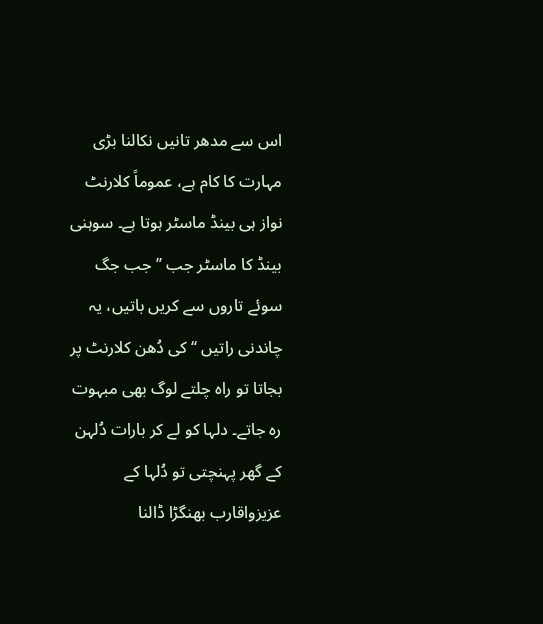اس سے مدھر تانیں نکالنا بڑی مہارت کا کام ہے، عموماً کلارنٹ نواز ہی بینڈ ماسٹر ہوتا ہے۔ سوہنی بینڈ کا ماسٹر جب ’’ جب جگ سوئے تاروں سے کریں باتیں، یہ چاندنی راتیں ‘‘ کی دُھن کلارنٹ پر بجاتا تو راہ چلتے لوگ بھی مبہوت رہ جاتے۔ دلہا کو لے کر بارات دُلہن کے گھر پہنچتی تو دُلہا کے عزیزواقارب بھنگڑا ڈالنا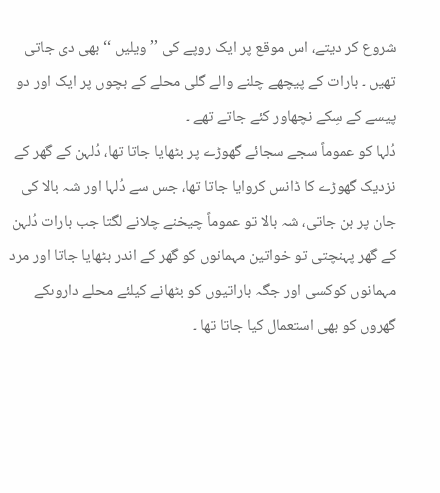شروع کر دیتے، اس موقع پر ایک روپے کی ’’ ویلیں ‘‘ بھی دی جاتی تھیں ۔ بارات کے پیچھے چلنے والے گلی محلے کے بچوں پر ایک اور دو پیسے کے سِکے نچھاور کئے جاتے تھے ۔
دُلہا کو عموماً سجے سجائے گھوڑے پر بٹھایا جاتا تھا، دُلہن کے گھر کے نزدیک گھوڑے کا ڈانس کروایا جاتا تھا، جس سے دُلہا اور شہ بالا کی جان پر بن جاتی، شہ بالا تو عموماً چیخنے چلانے لگتا جب بارات دُلہن کے گھر پہنچتی تو خواتین مہمانوں کو گھر کے اندر بٹھایا جاتا اور مرد مہمانوں کوکسی اور جگہ باراتیوں کو بٹھانے کیلئے محلے داروںکے گھروں کو بھی استعمال کیا جاتا تھا ۔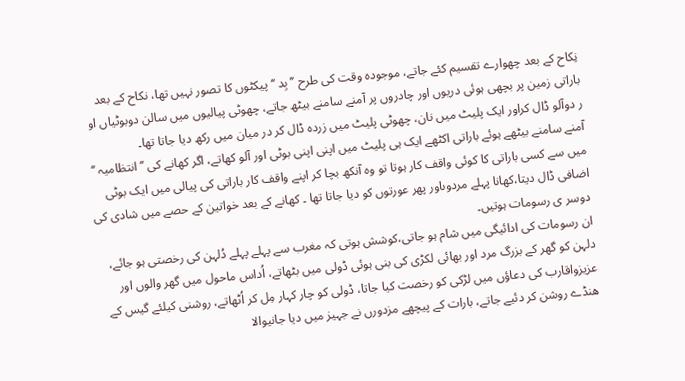نِکاح کے بعد چھوارے تقسیم کئے جاتے، موجودہ وقت کی طرح ’’بِد ‘‘ پیکٹوں کا تصور نہیں تھا، نکاح کے بعد باراتی زمین پر بچھی ہوئی دریوں اور چادروں پر آمنے سامنے بیٹھ جاتے، چھوٹی پیالیوں میں سالن دوبوٹیاں او ر دوآلو ڈال کراور ایک پلیٹ میں نان، چھوٹی پلیٹ میں زردہ ڈال کر در میان میں رکھ دیا جاتا تھا۔
آمنے سامنے بیٹھے ہوئے باراتی اکٹھے ایک ہی پلیٹ میں اپنی اپنی بوٹی اور آلو کھاتے، اگر کھانے کی ’’ انتظامیہ ‘‘ میں سے کسی باراتی کا کوئی واقف کار ہوتا تو وہ آنکھ بچا کر اپنے واقف کار باراتی کی پیالی میں ایک بوٹی اضافی ڈال دیتا،کھانا پہلے مردوںاور پھر عورتوں کو دیا جاتا تھا ۔ کھانے کے بعد خواتین کے حصے میں شادی کی دوسر ی رسومات ہوتیں۔
ان رسومات کی ادائیگی میں شام ہو جاتی،کوشش ہوتی کہ مغرب سے پہلے پہلے دُلہن کی رخصتی ہو جائے، دلہن کو گھر کے بزرگ مرد اور بھائی لکڑی کی بنی ہوئی ڈولی میں بٹھاتے، اُداس ماحول میں گھر والوں اور عزیزواقارب کی دعاؤں میں لڑکی کو رخصت کیا جاتا، ڈولی کو چار کہار مِل کر اُٹھاتے، روشنی کیلئے گیس کے ھنڈے روشن کر دئیے جاتے، بارات کے پیچھے مزدورں نے جہیز میں دیا جانیوالا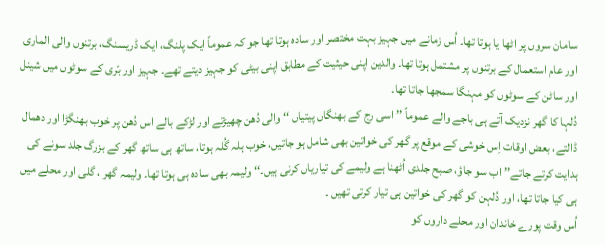سامان سروں پر اٹھا یا ہوتا تھا۔ اُس زمانے میں جہیز بہت مختصر اور سادہ ہوتا تھا جو کہ عموماً ایک پلنگ، ایک ڈریسنگ، برتنوں والی الماری اور عام استعمال کے برتنوں پر مشتمل ہوتا تھا۔ والدین اپنی حیثیت کے مطابق اپنی بیٹی کو جہیز دیتے تھے۔ جہیز اور بّری کے سوٹوں میں شینل اور ساٹن کے سوٹوں کو مہنگا سمجھا جاتا تھا۔
دُلہا کا گھر نزدیک آتے ہی باجے والے عموماً ’’ اسی رج کے بھنگاں پیتیاں ‘‘ والی دُھن چھیڑتے اور لڑکے بالے اس دُھن پر خوب بھنگڑا اور دھمال ڈالتے، بعض اوقات اِس خوشی کے موقع پر گھر کی خواتین بھی شامل ہو جاتیں، خوب ہلہ گُلہ ہوتا، ساتھ ہی ساتھ گھر کے بزرگ جلد سونے کی ہدایت کرتے جاتے’’ اب سو جاؤ، صبح جلدی اُٹھنا ہے ولیمے کی تیاریاں کرنی ہیں۔‘‘ ولیمہ بھی سادہ ہی ہوتا تھا۔ ولیمہ گھر ، گلی اور محلے میں ہی کیا جاتا تھا، اور دُلہن کو گھر کی خواتین ہی تیار کرتی تھیں ۔
اُس وقت پورے خاندان اور محلے داروں کو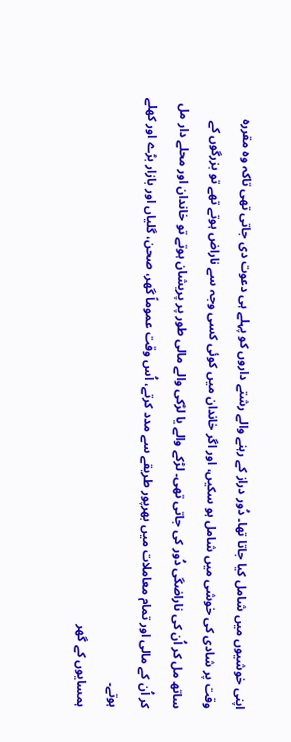اپنی خوشیوں میں شامل کیا جاتا تھا۔ دُور دراز کے رہنے والے رشتے داروں کو پہلے ہی دعوت دی جاتی تھی تاکہ وہ مقررہ وقت پر شادی کی خوشی میں شامل ہو سکیں، اور اگر خاندان میں کوئی کسی وجہ سے ناراض ہوتے تھے تو بزرگوں کے ساتھ مل کر اُن کی ناراضگی دُور کی جاتی تھی۔ لڑکے والے یا لڑکی والے مالی طور پر پریشان ہوتے تو خاندان اور محلے دار مل کر اُن کے مالی اور تمام معاملات میں بھرپور طریقے سے مدد کرتے، اُس وقت عموماً گھر، صحن، گلیاں اور بازار بڑے اور کھلے ہوتے۔
ہمسایوں کے گھر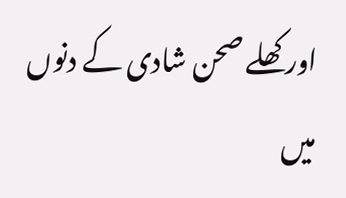اور کھلے صحن شادی کے دنوں میں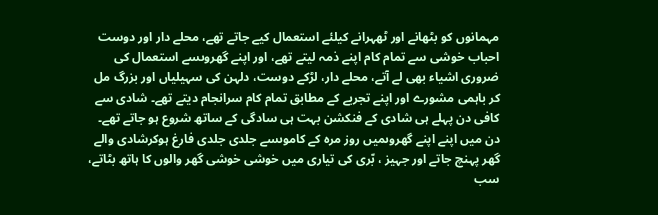مہمانوں کو بٹھانے اور ٹھہرانے کیلئے استعمال کیے جاتے تھے، محلے دار اور دوست احباب خوشی سے تمام کام اپنے ذمہ لیتے تھے، اور اپنے گھروںسے استعمال کی ضروری اشیاء بھی لے آتے، محلے دار، لڑکے دوست، دلہن کی سہیلیاں اور بزرگ مل کر باہمی مشورے اور اپنے تجربے کے مطابق تمام کام سرانجام دیتے تھے۔ شادی سے کافی دن پہلے ہی شادی کے فنکشن بہت ہی سادگی کے ساتھ شروع ہو جاتے تھے۔
دن میں اپنے اپنے گھروںمیں روز مرہ کے کاموںسے جلدی جلدی فارغ ہوکرشادی والے گھر پہنچ جاتے اور جہیز ، بّری کی تیاری میں خوشی خوشی گھر والوں کا ہاتھ بٹاتے، سب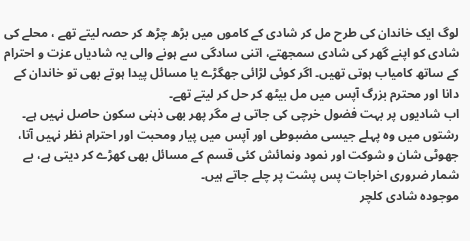لوگ ایک خاندان کی طرح مل کر شادی کے کاموں میں بڑھ چڑھ کر حصہ لیتے تھے ، محلے کی شادی کو اپنے گھر کی شادی سمجھتے، اتنی سادگی سے ہونے والی یہ شادیاں عزت و احترام کے ساتھ کامیاب ہوتی تھیں۔ اگر کوئی لڑائی جھگڑے یا مسائل پیدا ہوتے بھی تو خاندان کے دانا اور محترم بزرگ آپس میں مل بیٹھ کر حل کر لیتے تھے۔
اب شادیوں پر بہت فضول خرچی کی جاتی ہے مگر پھر بھی ذہنی سکون حاصل نہیں ہے۔ رشتوں میں وہ پہلے جیسی مضبوطی اور آپس میں پیار ومحبت اور احترام نظر نہیں آتا، جھوٹی شان و شوکت اور نمود ونمائش کئی قسم کے مسائل بھی کھڑے کر دیتی ہے، بے شمار ضروری اخراجات پس پشت پر چلے جاتے ہیں۔
موجودہ شادی کلچر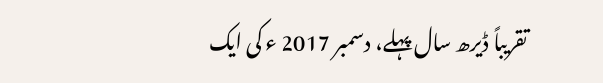تقریباً ڈیرھ سال پہلے، دسمبر 2017 ء کی ایک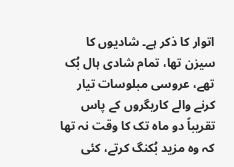اتوار کا ذکر ہے۔ شادیوں کا سیزن تھا، تمام شادی ہال بُک تھے، عروسی مبلوسات تیار کرنے والے کاریگروں کے پاس تقریباً دو ماہ تک کا وقت نہ تھا کہ وہ مزید بُکنگ کرتے، کئی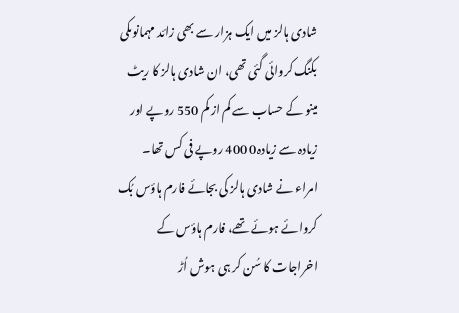شادی ہالز میں ایک ہزار سے بھی زائد مہمانوںکی بکنگ کروائی گئی تھی، ان شادی ہالز کا ریٹ مینو کے حساب سے کم از کم 550 روپے اور زیادہ سے زیادہ0 400 روپے فی کس تھا۔
امراء نے شادی ہالز کی بجائے فارم ہاؤس بُک کروائے ہوئے تھے، فارم ہاؤس کے اخراجات کا سُن کر ہی ہوش اُڑ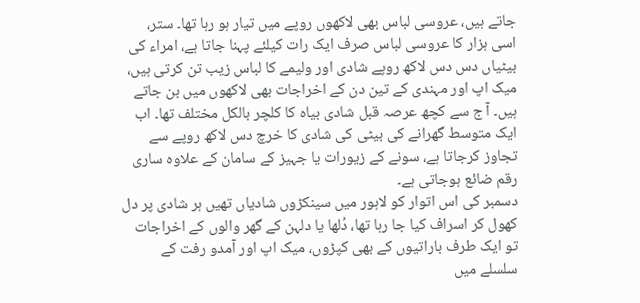جاتے ہیں، عروسی لباس بھی لاکھوں روپے میں تیار ہو رہا تھا۔ ستر، اسی ہزار کا عروسی لباس صرف ایک رات کیلئے پہنا جاتا ہے، امراء کی بیٹیاں دس دس لاکھ روپے شادی اور ولیمے کا لباس زیب تن کرتی ہیں، میک اپ اور مہندی کے تین دن کے اخراجات بھی لاکھوں میں بن جاتے ہیں۔ آ ج سے کچھ عرصہ قبل شادی بیاہ کا کلچر بالکل مختلف تھا۔ اب ایک متوسط گھرانے کی بیٹی کی شادی کا خرچ دس لاکھ روپے سے تجاوز کرجاتا ہے، سونے کے زیورات یا جہیز کے سامان کے علاوہ ساری رقم ضائع ہوجاتی ہے۔
دسمبر کی اس اتوار کو لاہور میں سینکڑوں شادیاں تھیں ہر شادی پر دل کھول کر اسراف کیا جا رہا تھا، دُلھا یا دلہن کے گھر والوں کے اخراجات تو ایک طرف باراتیوں کے بھی کپڑوں، میک اپ اور آمدو رفت کے سلسلے میں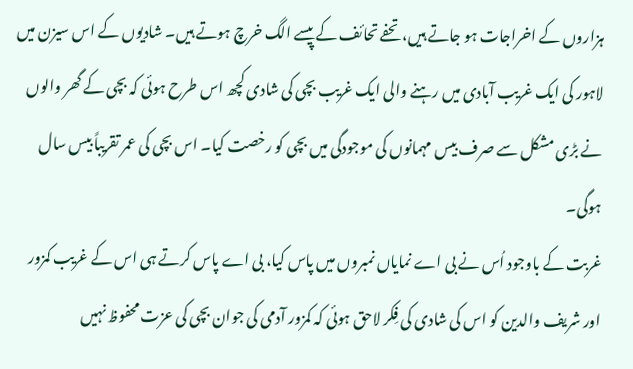ہزاروں کے اخراجات ہو جاتے ہیں، تحفے تحائف کے پیسے الگ خرچ ہوتے ہیں۔ شادیوں کے اس سیزن میں لاہور کی ایک غریب آبادی میں رہنے والی ایک غریب بچی کی شادی کچھ اس طرح ہوئی کہ بچی کے گھر والوں نے بڑی مشکل سے صرف بیس مہمانوں کی موجودگی میں بچی کو رخصت کیا۔ اس بچی کی عمر تقریباً بیس سال ہوگی۔
غربت کے باوجود اُس نے بی اے نمایاں نمبروں میں پاس کیا، بی اے پاس کرتے ہی اس کے غریب کمزور اور شریف والدین کو اس کی شادی کی فِکر لاحق ہوئی کہ کمزور آدمی کی جوان بچی کی عزت محفوظ نہیں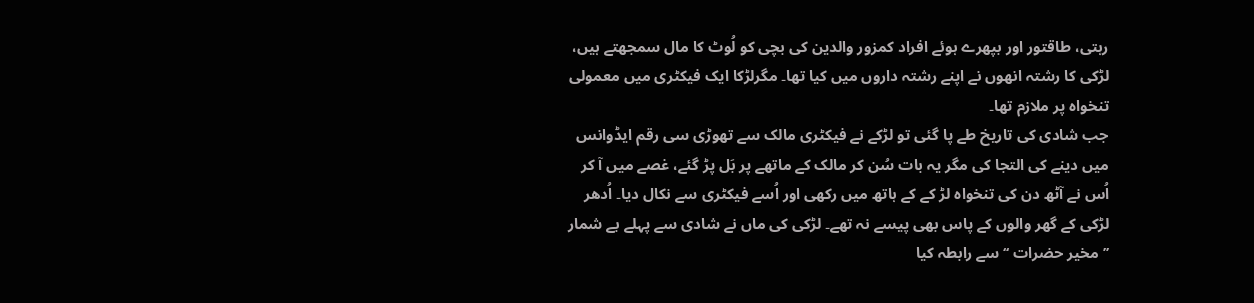رہتی، طاقتور اور بپھرے ہوئے افراد کمزور والدین کی بچی کو لُوٹ کا مال سمجھتے ہیں، لڑکی کا رشتہ انھوں نے اپنے رشتہ داروں میں کیا تھا۔ مگرلڑکا ایک فیکٹری میں معمولی تنخواہ پر ملازم تھا۔
جب شادی کی تاریخ طے پا گئی تو لڑکے نے فیکٹری مالک سے تھوڑی سی رقم ایڈوانس میں دینے کی التجا کی مگر یہ بات سُن کر مالک کے ماتھے پر بَل پڑ گئے، غصے میں آ کر اُس نے آٹھ دن کی تنخواہ لڑ کے کے ہاتھ میں رکھی اور اُسے فیکٹری سے نکال دیا۔ اُدھر لڑکی کے گھر والوں کے پاس بھی پیسے نہ تھے۔ لڑکی کی ماں نے شادی سے پہلے بے شمار ’’مخیر حضرات ‘‘ سے رابطہ کیا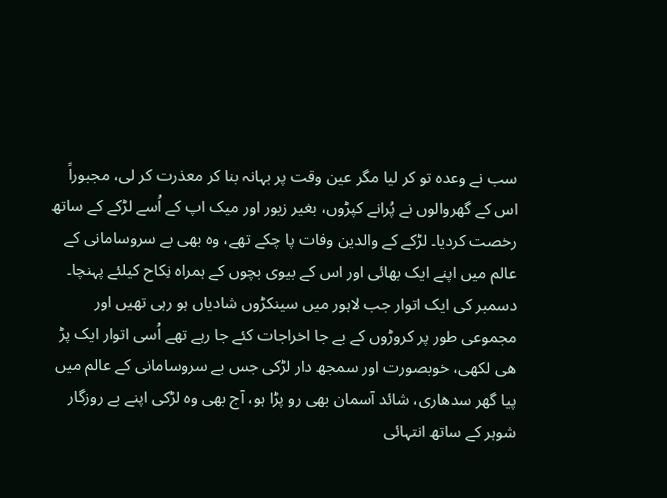سب نے وعدہ تو کر لیا مگر عین وقت پر بہانہ بنا کر معذرت کر لی، مجبوراً اس کے گھروالوں نے پُرانے کپڑوں، بغیر زیور اور میک اپ کے اُسے لڑکے کے ساتھ رخصت کردیا۔ لڑکے کے والدین وفات پا چکے تھے، وہ بھی بے سروسامانی کے عالم میں اپنے ایک بھائی اور اس کے بیوی بچوں کے ہمراہ نِکاح کیلئے پہنچا۔
دسمبر کی ایک اتوار جب لاہور میں سینکڑوں شادیاں ہو رہی تھیں اور مجموعی طور پر کروڑوں کے بے جا اخراجات کئے جا رہے تھے اُسی اتوار ایک پڑ ھی لکھی، خوبصورت اور سمجھ دار لڑکی جس بے سروسامانی کے عالم میں پیا گھر سدھاری، شائد آسمان بھی رو پڑا ہو، آج بھی وہ لڑکی اپنے بے روزگار شوہر کے ساتھ انتہائی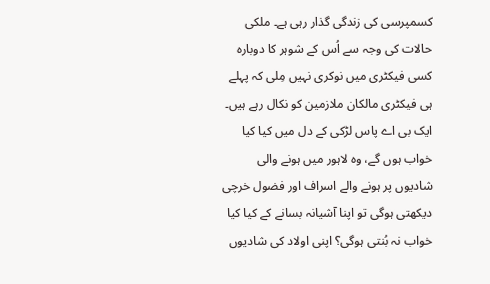کسمپرسی کی زندگی گذار رہی ہے۔ ملکی حالات کی وجہ سے اُس کے شوہر کا دوبارہ کسی فیکٹری میں نوکری نہیں مِلی کہ پہلے ہی فیکٹری مالکان ملازمین کو نکال رہے ہیں۔
ایک بی اے پاس لڑکی کے دل میں کیا کیا خواب ہوں گے، وہ لاہور میں ہونے والی شادیوں پر ہونے والے اسراف اور فضول خرچی دیکھتی ہوگی تو اپنا آشیانہ بسانے کے کیا کیا خواب نہ بُنتی ہوگی؟ اپنی اولاد کی شادیوں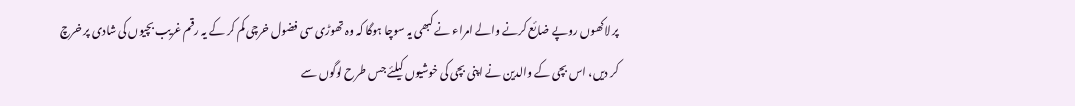پر لاکھوں روپے ضائع کرنے والے امراء نے کبھی یہ سوچا ہوگا کہ وہ تھوڑی سی فضول خرچی کم کر کے یہ رقم غریب بچیوں کی شادی پر خرچ کر دیں، اس بچی کے والدین نے اپنی بچی کی خوشیوں کیلئے جس طرح لوگوں سے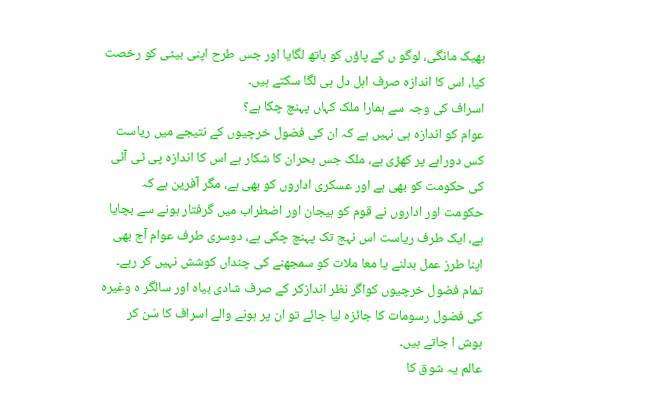بھیک مانگی، لوگو ں کے پاؤں کو ہاتھ لگایا اور جس طرح اپنی بیٹی کو رخصت کیا، اس کا اندازہ صرف اہل دل ہی لگا سکتے ہیں۔
اسراف کی وجہ سے ہمارا ملک کہاں پہنچ چکا ہے؟
عوام کو اندازہ ہی نہیں ہے کہ ان کی فضول خرچیوں کے نتیجے میں ریاست کس دوراہے پر کھڑی ہے، ملک جس بحران کا شکار ہے اس کا اندازہ پی ٹی آئی کی حکومت کو بھی ہے اور عسکری اداروں کو بھی ہے، مگر آفرین ہے کہ حکومت اور اداروں نے قوم کو ہیجان اور اضطراب میں گرفتار ہونے سے بچایا ہے، ایک طرف ریاست اس نہج تک پہنچ چکی ہے، دوسری طرف عوام آج بھی اپنا طرز عمل بدلنے یا معا ملات کو سمجھنے کی چنداں کوشش نہیں کر رہے۔ تمام فضول خرچیوں کواگر نظر اندازکر کے صرف شادی بیاہ اور سالگر ہ وغیرہ کی فضول رسومات کا جائزہ لیا جائے تو ان پر ہونے والے اسراف کا سُن کر ہوش ا جاتے ہیں۔
عالم یہ شوق کا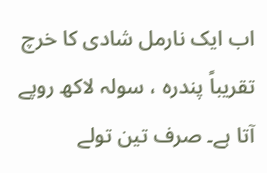اب ایک نارمل شادی کا خرچ تقریباً پندرہ ، سولہ لاکھ روپے آتا ہے۔ صرف تین تولے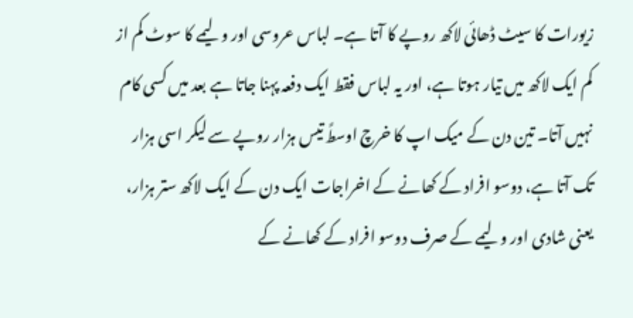زیورات کا سیٹ ڈھائی لاکھ روپے کا آتا ہے۔ لباس عروسی اور ولیمے کا سوٹ کم از کم ایک لاکھ میں تیار ہوتا ہے، اور یہ لباس فقط ایک دفعہ پہنا جاتا ہے بعد میں کسی کام نہیں آتا۔ تین دن کے میک اپ کا خرچ اوسطً تیس ہزار روپے سے لیکر اسی ہزار تک آتا ہے، دوسو افراد کے کھانے کے اخراجات ایک دن کے ایک لاکھ ستر ہزار، یعنی شادی اور ولیمے کے صرف دوسو افراد کے کھانے کے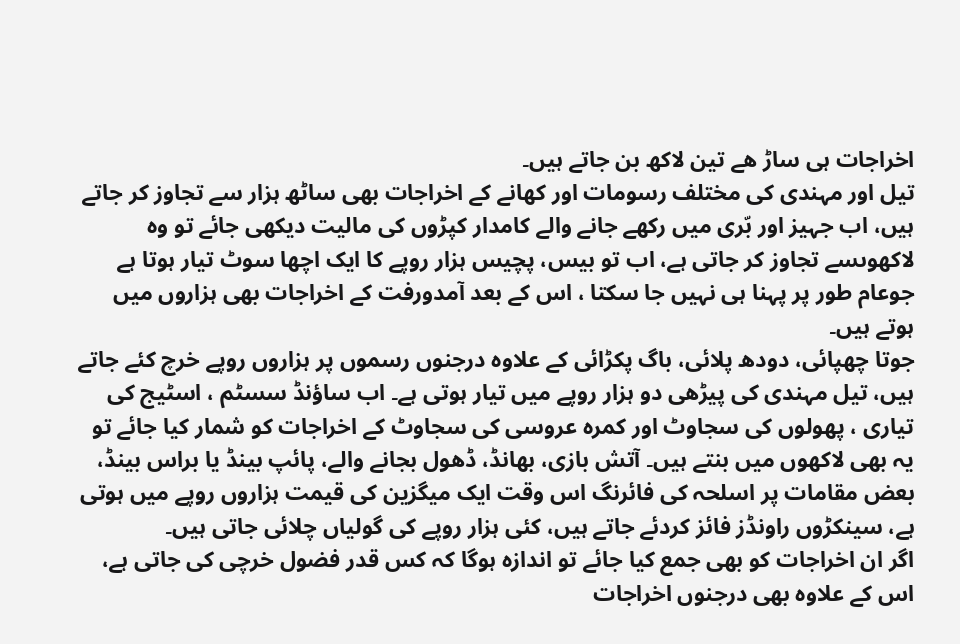اخراجات ہی ساڑ ھے تین لاکھ بن جاتے ہیں۔
تیل اور مہندی کی مختلف رسومات اور کھانے کے اخراجات بھی ساٹھ ہزار سے تجاوز کر جاتے ہیں، اب جہیز اور بّری میں رکھے جانے والے کامدار کپڑوں کی مالیت دیکھی جائے تو وہ لاکھوںسے تجاوز کر جاتی ہے، اب تو بیس، پچیس ہزار روپے کا ایک اچھا سوٹ تیار ہوتا ہے جوعام طور پر پہنا ہی نہیں جا سکتا ، اس کے بعد آمدورفت کے اخراجات بھی ہزاروں میں ہوتے ہیں۔
جوتا چھپائی، دودھ پلائی، باگ پکڑائی کے علاوہ درجنوں رسموں پر ہزاروں روپے خرچ کئے جاتے ہیں، تیل مہندی کی پیڑھی دو ہزار روپے میں تیار ہوتی ہے۔ اب ساؤنڈ سسٹم ، اسٹیج کی تیاری ، پھولوں کی سجاوٹ اور کمرہ عروسی کی سجاوٹ کے اخراجات کو شمار کیا جائے تو یہ بھی لاکھوں میں بنتے ہیں۔ آتش بازی، بھانڈ، ڈھول بجانے والے، پائپ بینڈ یا براس بینڈ، بعض مقامات پر اسلحہ کی فائرنگ اس وقت ایک میگزین کی قیمت ہزاروں روپے میں ہوتی ہے، سینکڑوں راونڈز فائز کردئے جاتے ہیں، کئی ہزار روپے کی گولیاں چلائی جاتی ہیں۔
اگر ان اخراجات کو بھی جمع کیا جائے تو اندازہ ہوگا کہ کس قدر فضول خرچی کی جاتی ہے، اس کے علاوہ بھی درجنوں اخراجات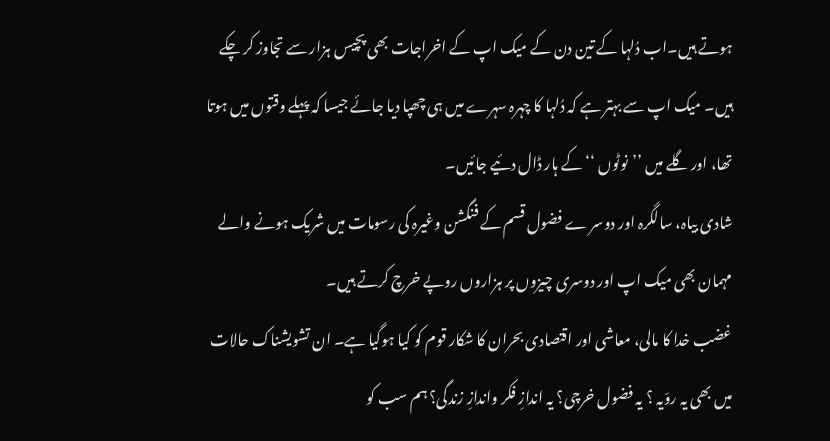ہوتے ہیں۔اب دُلہا کے تین دن کے میک اپ کے اخراجات بھی پچیس ہزار سے تجاوز کر چکے ہیں۔ میک اپ سے بہتر ہے کہ دُلہا کا چہرہ سہرے میں ہی چھپا دیا جائے جیسا کہ پہلے وقتوں میں ہوتا تھا، اور گلے میں ’’نوٹوں ‘‘ کے ہار ڈال دئیے جائیں۔
شادی بیاہ، سالگرہ اور دوسر ے فضول قسم کے فنگشن وغیرہ کی رسومات میں شریک ہونے والے مہمان بھی میک اپ اور دوسری چیزوں پر ہزاروں روپے خرچ کرتے ہیں۔
غضب خدا کا مالی، معاشی اور اقتصادی بحران کا شکار قوم کو کیا ہوگیا ہے۔ ان تشویشناک حالات میں بھی یہ روّیہ ؟ یہ فضول خرچی؟ یہ اندازِ فکر واندازِ زندگی؟ ہم سب کو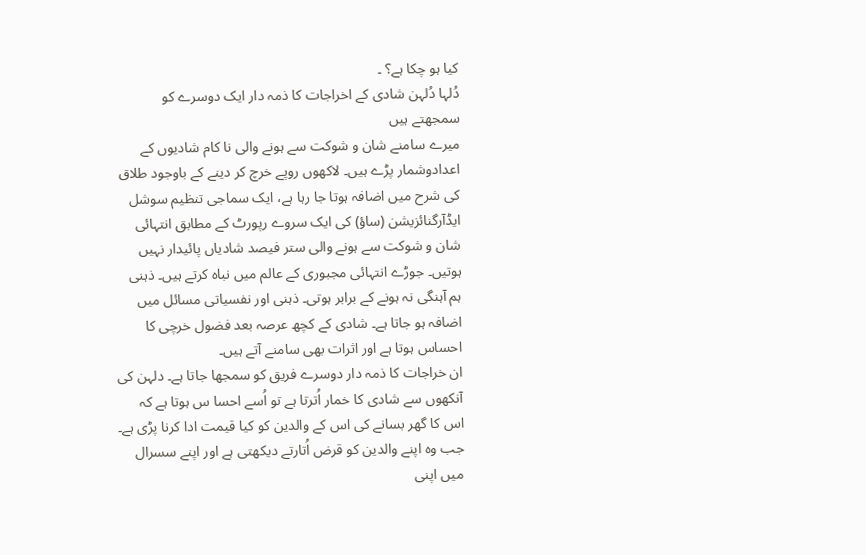کیا ہو چکا ہے؟ ۔
دُلہا دُلہن شادی کے اخراجات کا ذمہ دار ایک دوسرے کو سمجھتے ہیں
میرے سامنے شان و شوکت سے ہونے والی نا کام شادیوں کے اعدادوشمار پڑے ہیں۔ لاکھوں روپے خرچ کر دینے کے باوجود طلاق کی شرح میں اضافہ ہوتا جا رہا ہے، ایک سماجی تنظیم سوشل ایڈآرگنائزیشن (ساؤ) کی ایک سروے رپورٹ کے مطابق انتہائی شان و شوکت سے ہونے والی ستر فیصد شادیاں پائیدار نہیں ہوتیں۔ جوڑے انتہائی مجبوری کے عالم میں نباہ کرتے ہیں۔ ذہنی ہم آہنگی نہ ہونے کے برابر ہوتی۔ ذہنی اور نفسیاتی مسائل میں اضافہ ہو جاتا ہے۔ شادی کے کچھ عرصہ بعد فضول خرچی کا احساس ہوتا ہے اور اثرات بھی سامنے آتے ہیں۔
ان خراجات کا ذمہ دار دوسرے فریق کو سمجھا جاتا ہے۔ دلہن کی آنکھوں سے شادی کا خمار اُترتا ہے تو اُسے احسا س ہوتا ہے کہ اس کا گھر بسانے کی اس کے والدین کو کیا قیمت ادا کرنا پڑی ہے۔ جب وہ اپنے والدین کو قرض اُتارتے دیکھتی ہے اور اپنے سسرال میں اپنی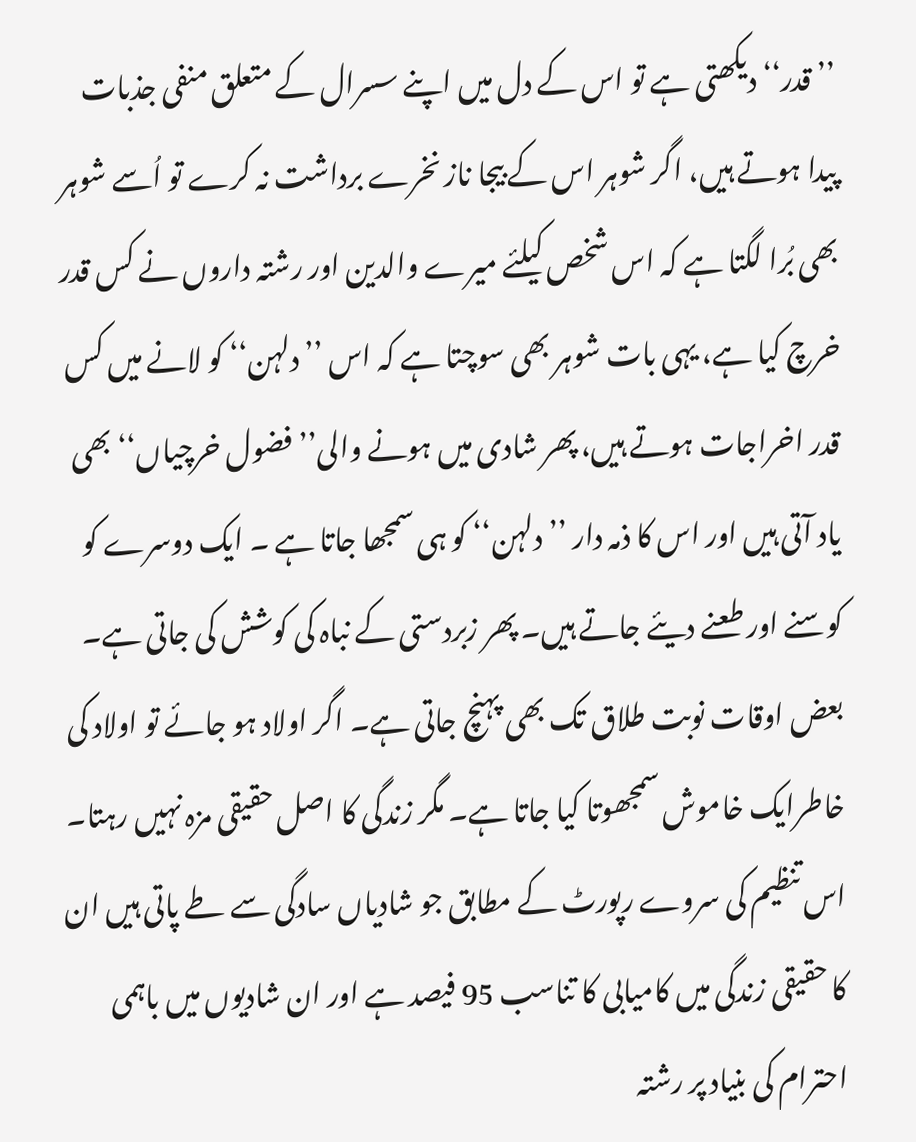’’ قدر‘‘ دیکھتی ہے تو اس کے دل میں اپنے سسرال کے متعلق منفی جذبات پیدا ہوتے ہیں، اگر شوہر اس کے بیجا ناز نخرے برداشت نہ کرے تو اُسے شوہر بھی بُرا لگتا ہے کہ اس شخص کیلئے میرے والدین اور رشتہ داروں نے کس قدر خرچ کیا ہے، یہی بات شوہر بھی سوچتا ہے کہ اس ’’ دلہن‘‘ کو لانے میں کس قدر اخراجات ہوتے ہیں، پھر شادی میں ہونے والی’’ فضول خرچیاں‘‘ بھی یاد آتی ہیں اور اس کا ذمہ دار ’’ دلہن‘‘ کو ہی سمجھا جاتا ہے ۔ ایک دوسرے کو کوسنے اور طعنے دیئے جاتے ہیں۔ پھر زبردستی کے نباہ کی کوشش کی جاتی ہے۔
بعض اوقات نوبت طلاق تک بھی پہنچ جاتی ہے۔ اگر اولاد ہو جائے تو اولاد کی خاطرایک خاموش سمجھوتا کیا جاتا ہے۔ مگر زندگی کا اصل حقیقی مزہ نہیں رہتا۔ اس تنظیم کی سروے رپورٹ کے مطابق جو شادیاں سادگی سے طے پاتی ہیں ان کا حقیقی زندگی میں کامیابی کا تناسب 95 فیصد ہے اور ان شادیوں میں باہمی احترام کی بنیاد پر رشتہ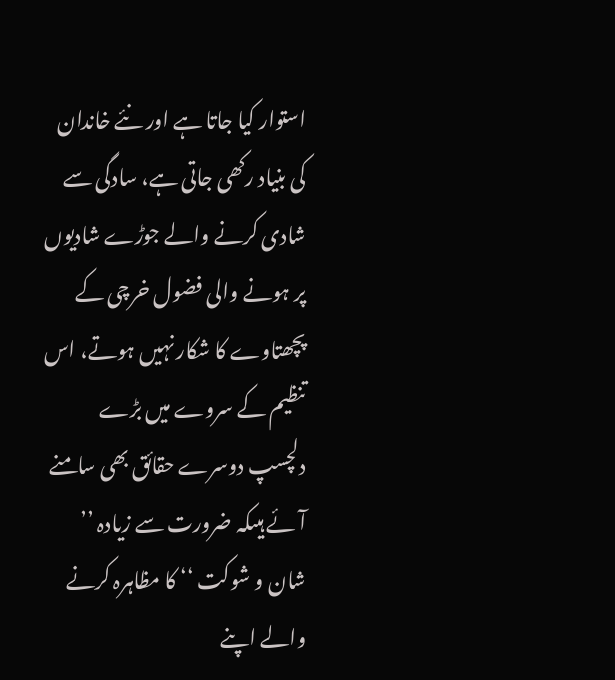استوار کیا جاتا ہے اور نئے خاندان کی بنیاد رکھی جاتی ہے، سادگی سے شادی کرنے والے جوڑے شادیوں پر ہونے والی فضول خرچی کے پچھتاوے کا شکار نہیں ہوتے، اس تنظیم کے سروے میں بڑے دلچسپ دوسرے حقائق بھی سامنے آئے ہیںکہ ضرورت سے زیادہ ’’ شان و شوکت ‘‘ کا مظاہرہ کرنے والے اپنے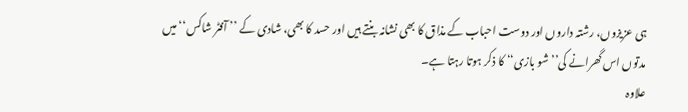ہی عزیزوں، رشتہ داروں اور دوست احباب کے مذاق کا بھی نشانہ بنتے ہیں اور حسد کا بھی، شادی کے ’’ آفٹر شاکس‘‘ میں مدتوں اس گھرانے کی’’ شو بازی‘‘ کا ذکر ہوتا رہتا ہے۔
علاوہ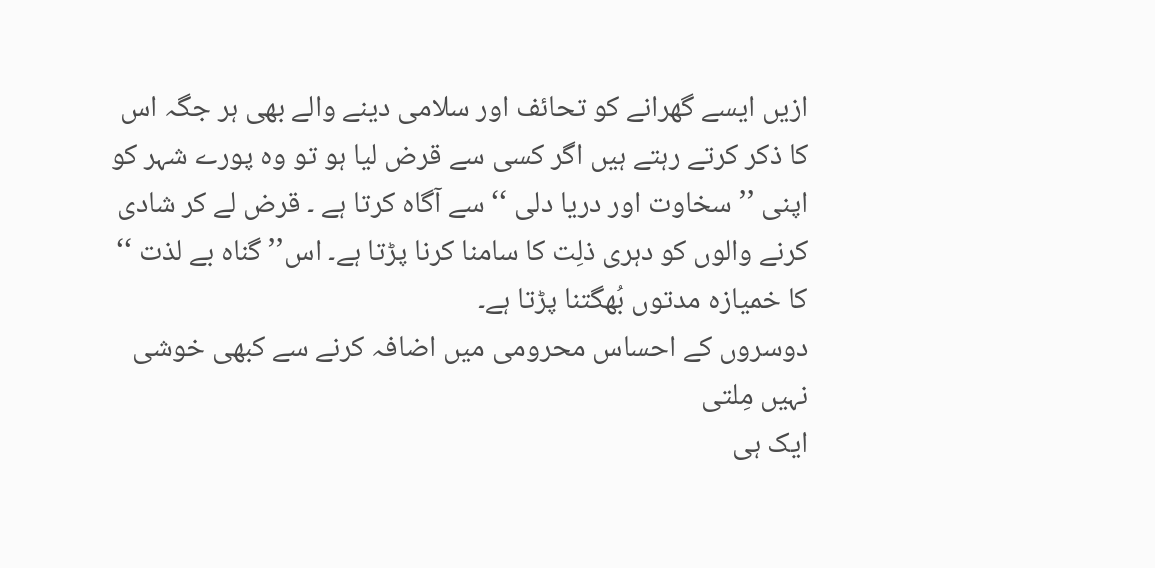ازیں ایسے گھرانے کو تحائف اور سلامی دینے والے بھی ہر جگہ اس کا ذکر کرتے رہتے ہیں اگر کسی سے قرض لیا ہو تو وہ پورے شہر کو اپنی ’’ سخاوت اور دریا دلی ‘‘ سے آگاہ کرتا ہے ۔ قرض لے کر شادی کرنے والوں کو دہری ذلِت کا سامنا کرنا پڑتا ہے۔ اس’’ گناہ بے لذت ‘‘ کا خمیازہ مدتوں بُھگتنا پڑتا ہے۔
دوسروں کے احساس محرومی میں اضافہ کرنے سے کبھی خوشی نہیں مِلتی
ایک ہی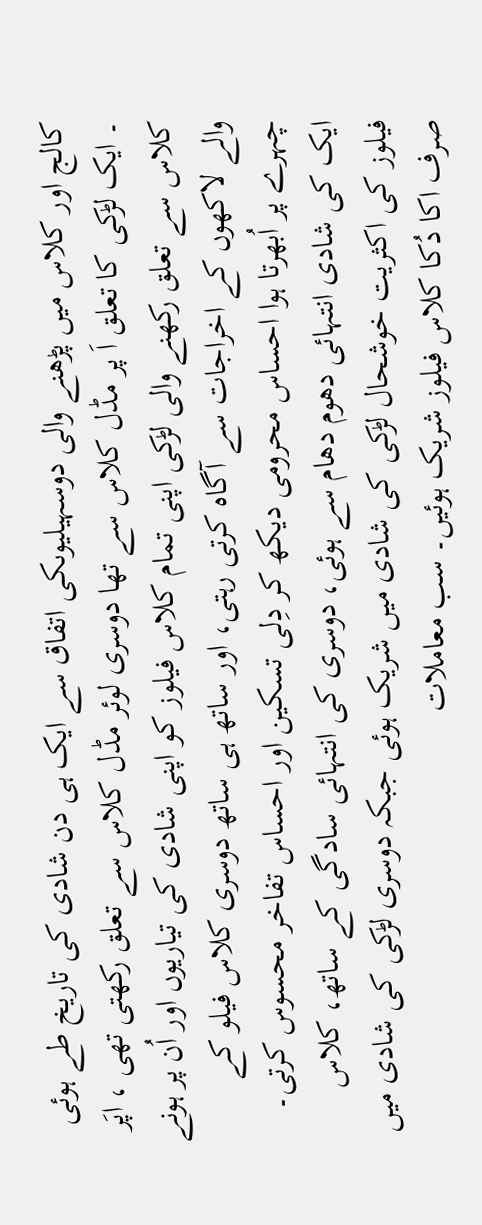کالج اور کلاس میں پڑھنے والی دوسہیلیوںکی اتفاق سے ایک ہی دن شادی کی تاریخ طے ہوئی ۔ ایک لڑکی کا تعلق اَ پر مڈل کلاس سے تھا دوسری لوئر مڈل کلاس سے تعلق رکھتی تھی ، اپَر کلاس سے تعلق رکھنے والی لڑکی اپنی تمام کلاس فیلوز کو اپنی شادی کی تیاریوں اور اُن پر ہونے والے لاکھوں کے اخراجات سے آگاہ کرتی رہتی، اور ساتھ ہی ساتھ دوسری کلاس فیلو کے چہرے پر اُبھرتا ہوا احساس محرومی دیکھ کر دِلی تسکین اور احساس تفاخر محسوس کرتی۔
ایک کی شادی انتہائی دھوم دھام سے ہوئی، دوسری کی انتہائی سادگی کے ساتھ، کلاس فیلوز کی اکثریت خوشحال لڑکی کی شادی میں شریک ہوئی جبکہ دوسری لڑکی کی شادی میں صرف اکا دُکا کلاس فیلوز شریک ہوئیں۔ سب معاملات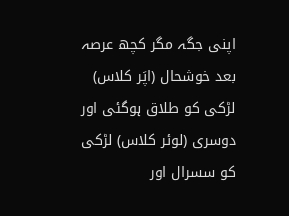اپنی جگہ مگر کچھ عرصہ بعد خوشحال (اپَر کلاس) لڑکی کو طلاق ہوگئی اور دوسری (لوئر کلاس) لڑکی کو سسرال اور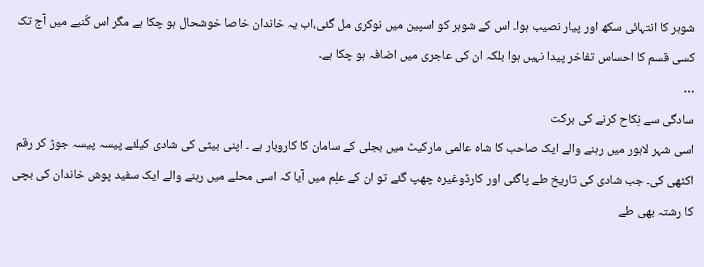شوہر کا انتہائی سکھ اور پیار نصیب ہوا۔ اس کے شوہر کو اسپین میں نوکری مل گئی،اب یہ خاندان خاصا خوشحال ہو چکا ہے مگر اس کُنبے میں آج تک کسی قسم کا احساس تفاخر پیدا نہیں ہوا بلکہ ان کی عاجری میں اضافہ ہو چکا ہے۔
…
سادگی سے نِکاح کرنے کی برکت
اسی شہر لاہور میں رہنے والے ایک صاحب کا شاہ عالمی مارکیٹ میں بجلی کے سامان کا کاروبار ہے ۔ اپنی بیٹی کی شادی کیلئے پیسہ پیسہ جوڑ کر رقم اکٹھی کی۔ جب شادی کی تاریخ طے پاگئی اور کارڈوغیرہ چھپ گئے تو ان کے علِم میں آیا کہ اسی محلے میں رہنے والے ایک سفید پوش خاندان کی بچی کا رشتہ بھی طے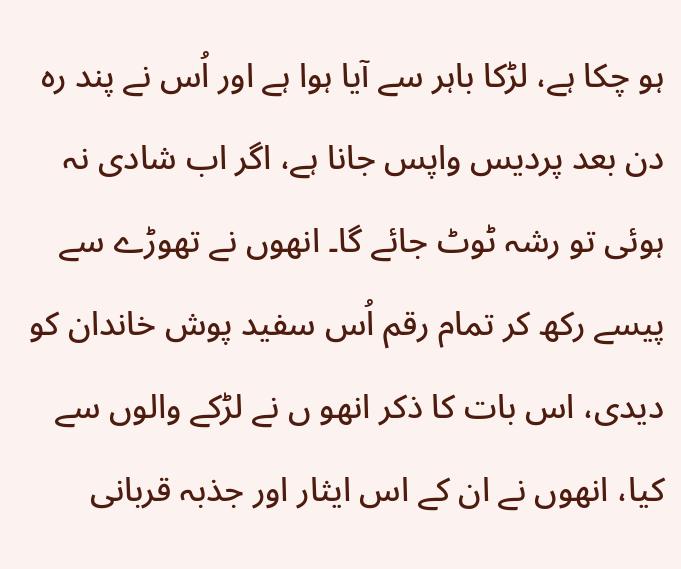ہو چکا ہے، لڑکا باہر سے آیا ہوا ہے اور اُس نے پند رہ دن بعد پردیس واپس جانا ہے، اگر اب شادی نہ ہوئی تو رشہ ٹوٹ جائے گا۔ انھوں نے تھوڑے سے پیسے رکھ کر تمام رقم اُس سفید پوش خاندان کو دیدی، اس بات کا ذکر انھو ں نے لڑکے والوں سے کیا، انھوں نے ان کے اس ایثار اور جذبہ قربانی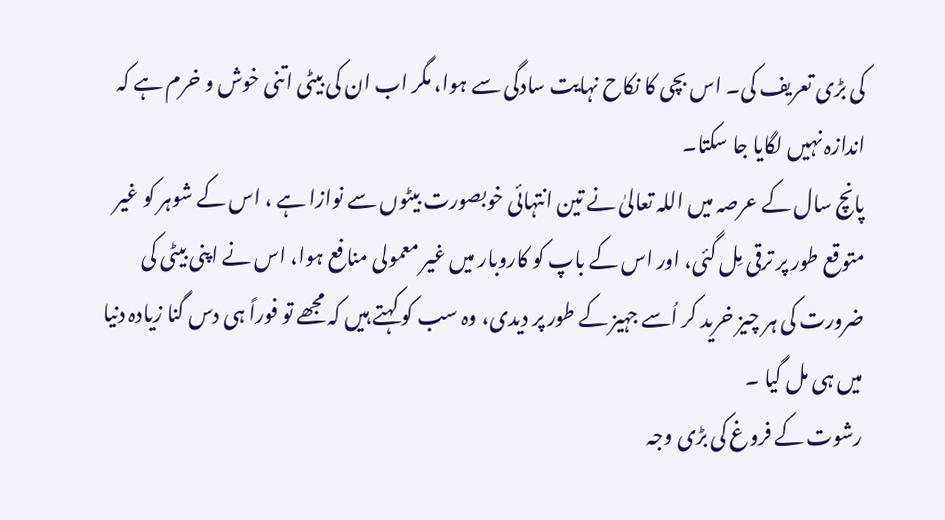کی بڑی تعریف کی۔ اس بچی کا نکاح نہایت سادگی سے ہوا، مگر اب ان کی بیٹی اتنی خوش و خرم ہے کہ اندازہ نہیں لگایا جا سکتا۔
پانچ سال کے عرصہ میں اللہ تعالیٰ نے تین انتہائی خوبصورت بیٹوں سے نوازا ہے ، اس کے شوہر کو غیر متوقع طور پر ترقی مِل گئی، اور اس کے باپ کو کاروبار میں غیر معمولی منافع ہوا، اس نے اپنی بیٹی کی ضرورت کی ہر چیز خرید کر اُسے جہیز کے طور پر دیدی، وہ سب کو کہتے ہیں کہ مجھے تو فوراً ہی دس گنا زیادہ دنیا میں ہی مل گیا ۔
رشوت کے فروغ کی بڑی وجہ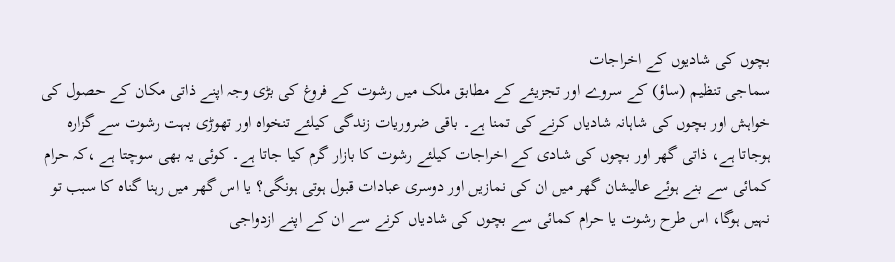بچوں کی شادیوں کے اخراجات
سماجی تنظیم (ساؤ) کے سروے اور تجزیئے کے مطابق ملک میں رشوت کے فروغ کی بڑی وجہ اپنے ذاتی مکان کے حصول کی خواہش اور بچوں کی شاہانہ شادیاں کرنے کی تمنا ہے۔ باقی ضروریات زندگی کیلئے تنخواہ اور تھوڑی بہت رشوت سے گزارہ ہوجاتا ہے، ذاتی گھر اور بچوں کی شادی کے اخراجات کیلئے رشوت کا بازار گرم کیا جاتا ہے۔ کوئی یہ بھی سوچتا ہے ،کہ حرام کمائی سے بنے ہوئے عالیشان گھر میں ان کی نمازیں اور دوسری عبادات قبول ہوتی ہونگی؟ یا اس گھر میں رہنا گناہ کا سبب تو نہیں ہوگا، اس طرح رشوت یا حرام کمائی سے بچوں کی شادیاں کرنے سے ان کے اپنے ازدواجی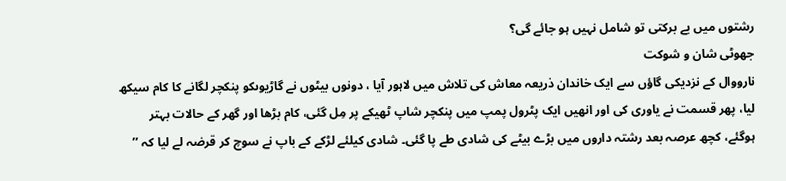رشتوں میں بے برکتی تو شامل نہیں ہو جائے گی؟
جھوٹی شان و شوکت
نارووال کے نزدیکی گاؤں سے ایک خاندان ذریعہ معاش کی تلاش میں لاہور آیا ، دونوں بیٹوں نے گاڑیوںکو پنکچر لگانے کا کام سیکھ لیا، پھر قسمت نے یاوری کی اور انھیں ایک پٹرول پمپ میں پنکچر شاپ ٹھیکے پر مِل گئی، کام بڑھا اور گھر کے حالات بہتر ہوگئے، کچھ عرصہ بعد رشتہ داروں میں بڑے بیٹے کی شادی طے پا گئی۔ شادی کیلئے لڑکے کے باپ نے سوچ کر قرضہ لے لیا کہ ’’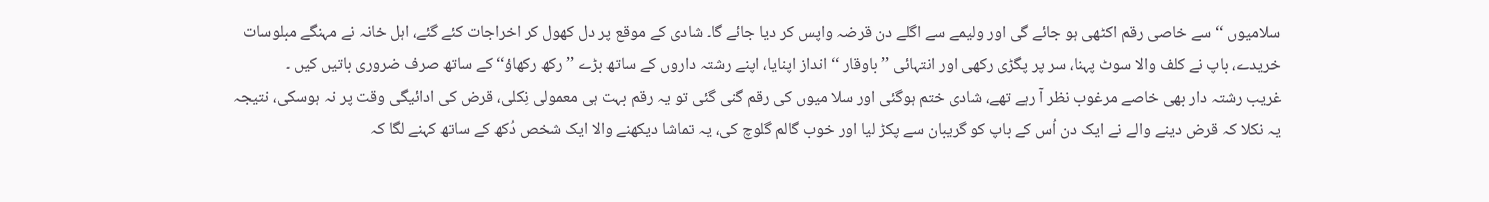سلامیوں ‘‘ سے خاصی رقم اکٹھی ہو جائے گی اور ولیمے سے اگلے دن قرضہ واپس کر دیا جائے گا۔ شادی کے موقع پر دل کھول کر اخراجات کئے گئے، اہل خانہ نے مہنگے مبلوسات خریدے، باپ نے کلف والا سوٹ پہنا، سر پر پگڑی رکھی اور انتہائی ’’ باوقار ‘‘ انداز اپنایا، اپنے رشتہ داروں کے ساتھ بڑے ’’ رکھ رکھاؤ‘‘ کے ساتھ صرف ضروری باتیں کیں ۔
غریب رشتہ دار بھی خاصے مرغوب نظر آ رہے تھے، شادی ختم ہوگئی اور سلا میوں کی رقم گنی گئی تو یہ رقم بہت ہی معمولی نِکلی، قرض کی ادائیگی وقت پر نہ ہوسکی، نتیجہ یہ نکلا کہ قرض دینے والے نے ایک دن اُس کے باپ کو گریبان سے پکڑ لیا اور خوب گالم گلوچ کی، یہ تماشا دیکھنے والا ایک شخص دُکھ کے ساتھ کہنے لگا کہ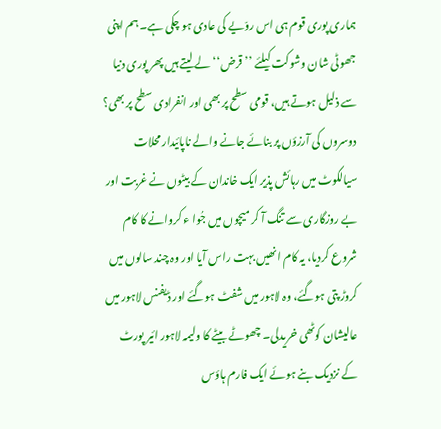ہماری پوری قوم ہی اس روّیے کی عادی ہو چکی ہے۔ ہم اپنی جھوٹی شان وشوکت کیلئے ’’ قرض‘‘ لے لیتے ہیں پھر پوری دنیا سے ذلیل ہوتے ہیں، قومی سطح پر بھی اور انفرادی سطح پر بھی؟
دوسروں کی آرزؤں پر بنائے جانے والے ناپائیدار محلات
سیالکوٹ میں رہائش پذیر ایک خاندان کے بیٹوں نے غربت اور بے روزگاری سے تنگ آ کر میچوں میں جُوا ء کروانے کا کام شروع کردیا، یہ کام انھیں بہت راس آیا اور وہ چند سالوں میں کروڑ پتی ہوگئے، وہ لاہور میں شفٹ ہوگئے اور ڈیفنس لاہور میں عالیشان کوٹھی خریدلی۔ چھوٹے بیٹے کا ولیمہ لاہور ائیر پورٹ کے نزدیک بنے ہوئے ایک فارم ہاؤس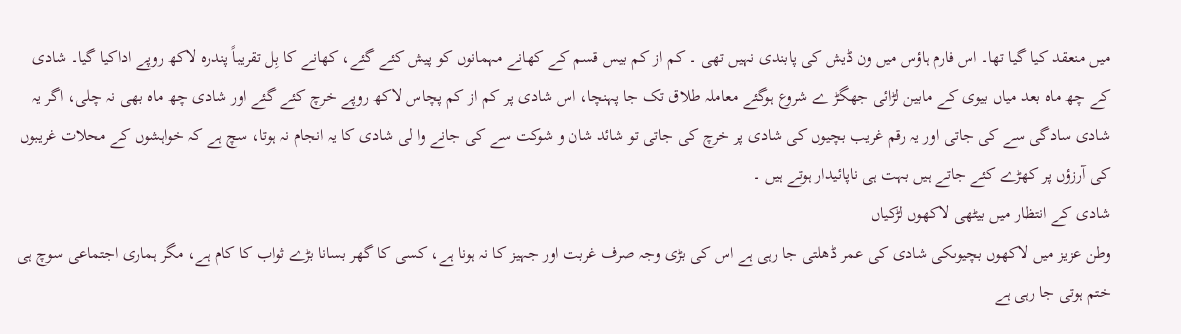میں منعقد کیا گیا تھا۔ اس فارم ہاؤس میں ون ڈیش کی پابندی نہیں تھی ۔ کم از کم بیس قسم کے کھانے مہمانوں کو پیش کئے گئے، کھانے کا بِل تقریباً پندرہ لاکھ روپے اداکیا گیا۔ شادی کے چھ ماہ بعد میاں بیوی کے مابین لڑائی جھگڑ ے شروع ہوگئے معاملہ طلاق تک جا پہنچا، اس شادی پر کم از کم پچاس لاکھ روپے خرچ کئے گئے اور شادی چھ ماہ بھی نہ چلی، اگر یہ شادی سادگی سے کی جاتی اور یہ رقم غریب بچیوں کی شادی پر خرچ کی جاتی تو شائد شان و شوکت سے کی جانے وا لی شادی کا یہ انجام نہ ہوتا، سچ ہے کہ خواہشوں کے محلات غریبوں کی آرزؤں پر کھڑے کئے جاتے ہیں بہت ہی ناپائیدار ہوتے ہیں ۔
شادی کے انتظار میں بیٹھی لاکھوں لڑکیاں
وطن عزیز میں لاکھوں بچیوںکی شادی کی عمر ڈھلتی جا رہی ہے اس کی بڑی وجہ صرف غربت اور جہیز کا نہ ہونا ہے، کسی کا گھر بسانا بڑے ثواب کا کام ہے، مگر ہماری اجتماعی سوچ ہی ختم ہوتی جا رہی ہے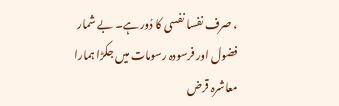، صرف نفسا نفسی کا دُور ہے۔ بے شمار فضول اور فرسودہ رسومات میں جکڑا ہمارا معاشرہ قرض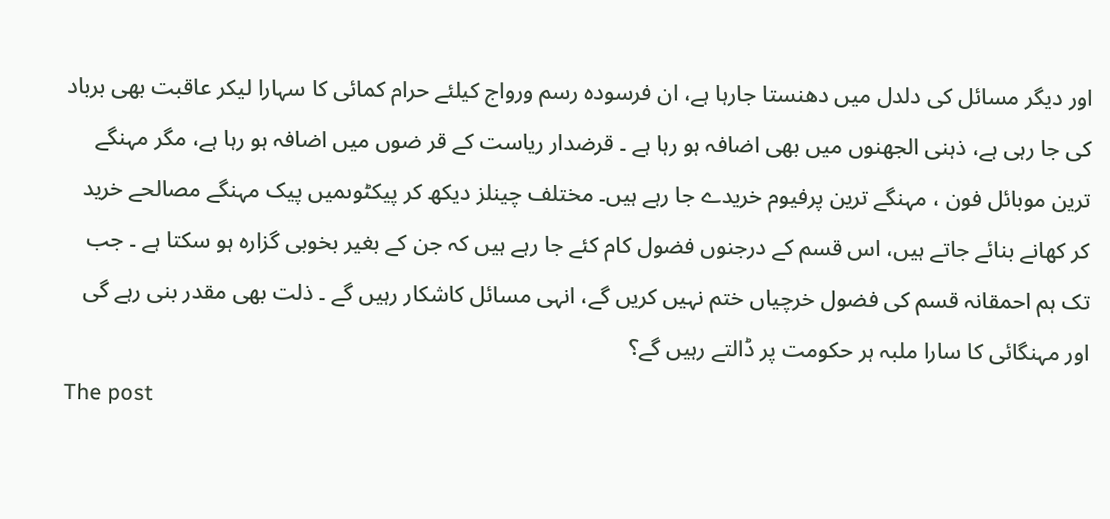اور دیگر مسائل کی دلدل میں دھنستا جارہا ہے، ان فرسودہ رسم ورواج کیلئے حرام کمائی کا سہارا لیکر عاقبت بھی برباد کی جا رہی ہے، ذہنی الجھنوں میں بھی اضافہ ہو رہا ہے ۔ قرضدار ریاست کے قر ضوں میں اضافہ ہو رہا ہے، مگر مہنگے ترین موبائل فون ، مہنگے ترین پرفیوم خریدے جا رہے ہیں۔ مختلف چینلز دیکھ کر پیکٹوںمیں پیک مہنگے مصالحے خرید کر کھانے بنائے جاتے ہیں، اس قسم کے درجنوں فضول کام کئے جا رہے ہیں کہ جن کے بغیر بخوبی گزارہ ہو سکتا ہے ۔ جب تک ہم احمقانہ قسم کی فضول خرچیاں ختم نہیں کریں گے، انہی مسائل کاشکار رہیں گے ۔ ذلت بھی مقدر بنی رہے گی اور مہنگائی کا سارا ملبہ ہر حکومت پر ڈالتے رہیں گے؟
The post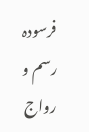فرسودہ رسم و رواج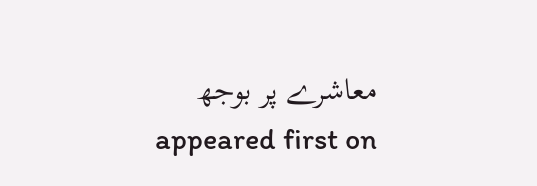معاشرے پر بوجھ appeared first on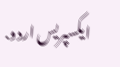ایکسپریس اردو.